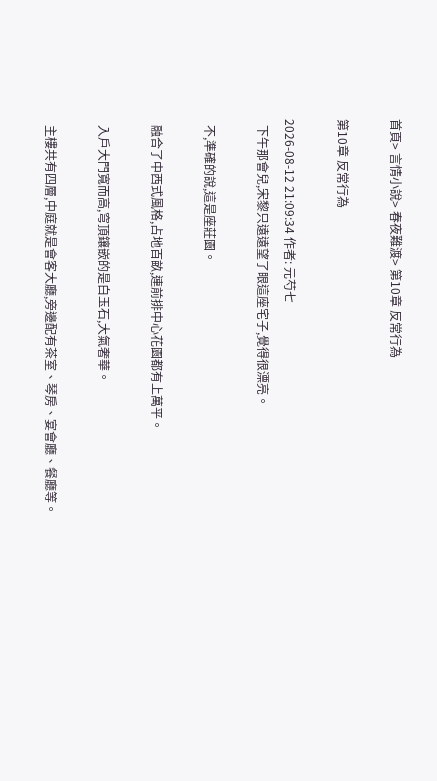首頁> 言情小說> 春夜難渡> 第10章 反常行為

第10章 反常行為

2026-08-12 21:09:34 作者: 元芍七
  下午那會兒,宋黎只遠遠望了眼這座宅子,覺得很漂亮。

  不,準確的說,這是座莊園。

  融合了中西式風格,占地百畝,連前排中心花園都有上萬平。

  入戶大門寬而高,穹頂鑲嵌的是白玉石,大氣奢華。

  主樓共有四層,中庭就是會客大廳,旁邊配有茶室、琴房、宴會廳、餐廳等。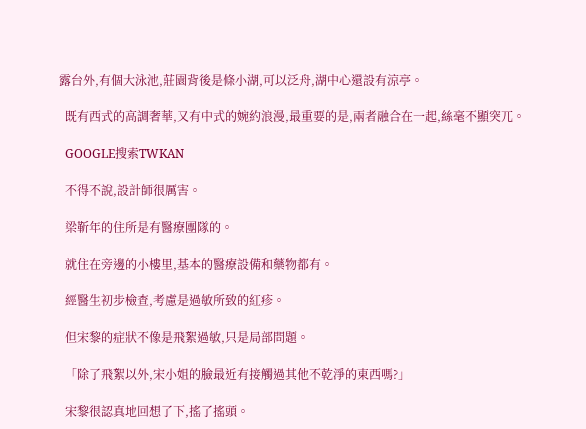露台外,有個大泳池,莊園背後是條小湖,可以泛舟,湖中心還設有涼亭。

  既有西式的高調奢華,又有中式的婉約浪漫,最重要的是,兩者融合在一起,絲毫不顯突兀。

  GOOGLE搜索TWKAN

  不得不說,設計師很厲害。

  梁靳年的住所是有醫療團隊的。

  就住在旁邊的小樓里,基本的醫療設備和藥物都有。

  經醫生初步檢查,考慮是過敏所致的紅疹。

  但宋黎的症狀不像是飛絮過敏,只是局部問題。

  「除了飛絮以外,宋小姐的臉最近有接觸過其他不乾淨的東西嗎?」

  宋黎很認真地回想了下,搖了搖頭。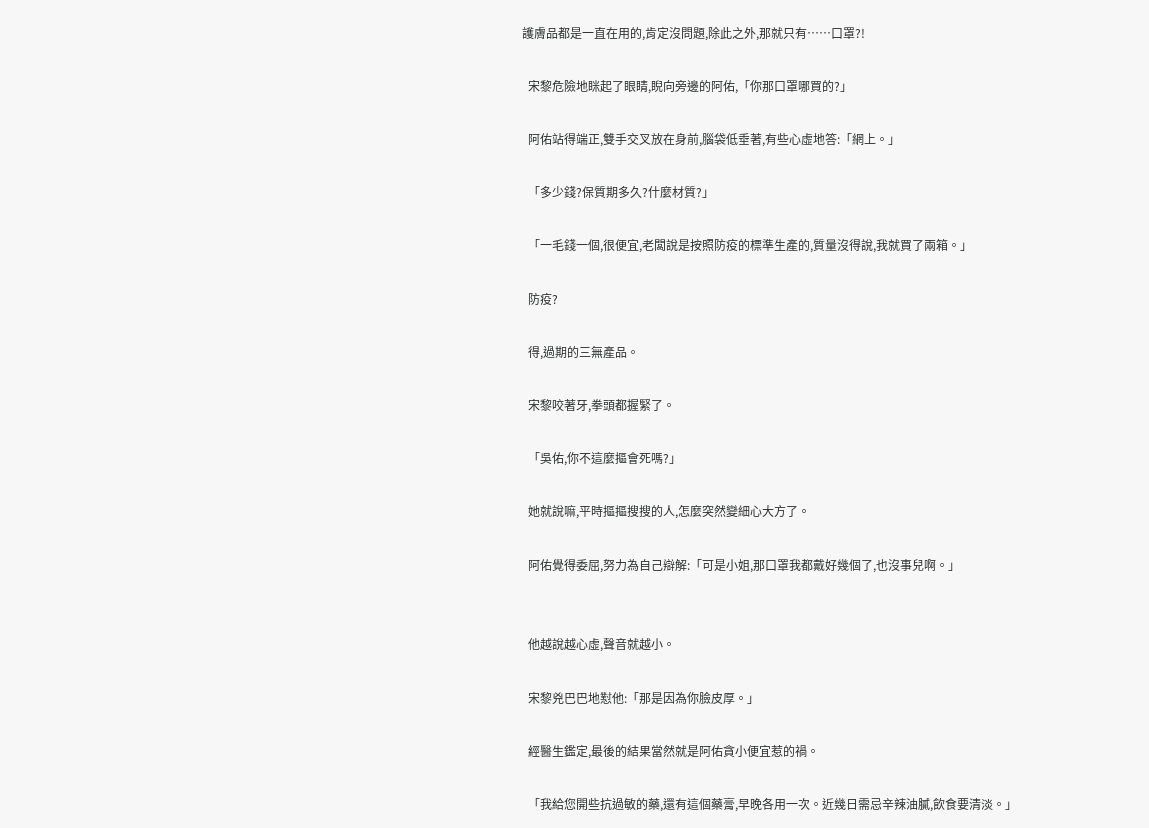護膚品都是一直在用的,肯定沒問題,除此之外,那就只有……口罩?!

  宋黎危險地眯起了眼睛,睨向旁邊的阿佑,「你那口罩哪買的?」

  阿佑站得端正,雙手交叉放在身前,腦袋低垂著,有些心虛地答:「網上。」

  「多少錢?保質期多久?什麼材質?」

  「一毛錢一個,很便宜,老闆說是按照防疫的標準生產的,質量沒得說,我就買了兩箱。」

  防疫?

  得,過期的三無產品。

  宋黎咬著牙,拳頭都握緊了。

  「吳佑,你不這麼摳會死嗎?」

  她就說嘛,平時摳摳搜搜的人,怎麼突然變細心大方了。

  阿佑覺得委屈,努力為自己辯解:「可是小姐,那口罩我都戴好幾個了,也沒事兒啊。」


  他越說越心虛,聲音就越小。

  宋黎兇巴巴地懟他:「那是因為你臉皮厚。」

  經醫生鑑定,最後的結果當然就是阿佑貪小便宜惹的禍。

  「我給您開些抗過敏的藥,還有這個藥膏,早晚各用一次。近幾日需忌辛辣油膩,飲食要清淡。」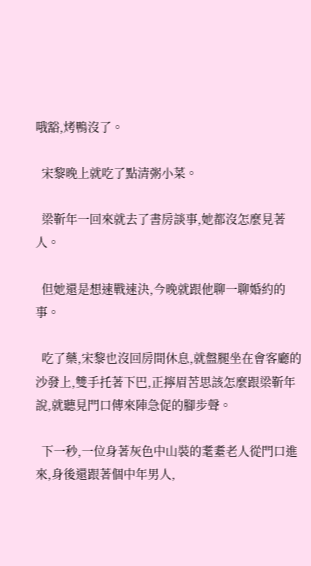哦豁,烤鴨沒了。

  宋黎晚上就吃了點清粥小菜。

  梁靳年一回來就去了書房談事,她都沒怎麼見著人。

  但她還是想速戰速決,今晚就跟他聊一聊婚約的事。

  吃了藥,宋黎也沒回房間休息,就盤腿坐在會客廳的沙發上,雙手托著下巴,正擰眉苦思該怎麼跟梁靳年說,就聽見門口傳來陣急促的腳步聲。

  下一秒,一位身著灰色中山裝的耄耋老人從門口進來,身後還跟著個中年男人,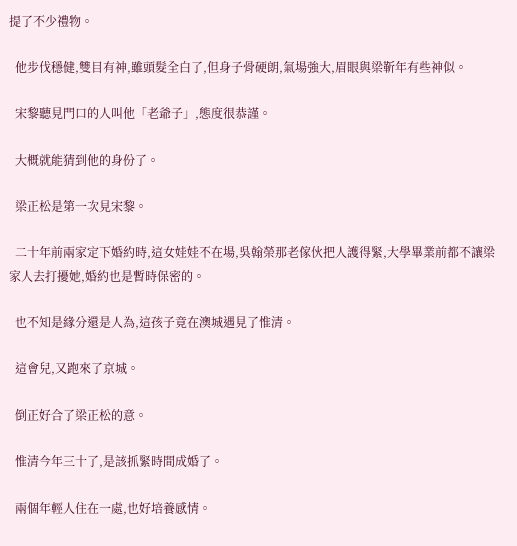提了不少禮物。

  他步伐穩健,雙目有神,雖頭髮全白了,但身子骨硬朗,氣場強大,眉眼與梁靳年有些神似。

  宋黎聽見門口的人叫他「老爺子」,態度很恭謹。

  大概就能猜到他的身份了。

  梁正松是第一次見宋黎。

  二十年前兩家定下婚約時,這女娃娃不在場,吳翰榮那老傢伙把人護得緊,大學畢業前都不讓梁家人去打擾她,婚約也是暫時保密的。

  也不知是緣分還是人為,這孩子竟在澳城遇見了惟清。

  這會兒,又跑來了京城。

  倒正好合了梁正松的意。

  惟清今年三十了,是該抓緊時間成婚了。

  兩個年輕人住在一處,也好培養感情。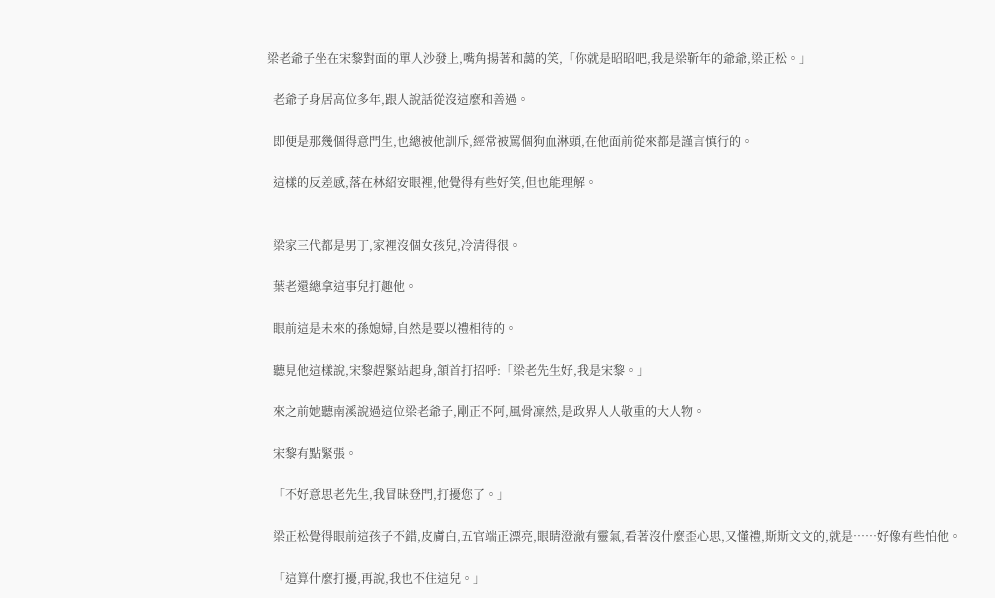梁老爺子坐在宋黎對面的單人沙發上,嘴角揚著和藹的笑,「你就是昭昭吧,我是梁靳年的爺爺,梁正松。」

  老爺子身居高位多年,跟人說話從沒這麼和善過。

  即便是那幾個得意門生,也總被他訓斥,經常被罵個狗血淋頭,在他面前從來都是謹言慎行的。

  這樣的反差感,落在林紹安眼裡,他覺得有些好笑,但也能理解。


  梁家三代都是男丁,家裡沒個女孩兒,冷清得很。

  葉老還總拿這事兒打趣他。

  眼前這是未來的孫媳婦,自然是要以禮相待的。

  聽見他這樣說,宋黎趕緊站起身,頷首打招呼:「梁老先生好,我是宋黎。」

  來之前她聽南溪說過這位梁老爺子,剛正不阿,風骨凜然,是政界人人敬重的大人物。

  宋黎有點緊張。

  「不好意思老先生,我冒昧登門,打擾您了。」

  梁正松覺得眼前這孩子不錯,皮膚白,五官端正漂亮,眼睛澄澈有靈氣,看著沒什麼歪心思,又懂禮,斯斯文文的,就是……好像有些怕他。

  「這算什麼打擾,再說,我也不住這兒。」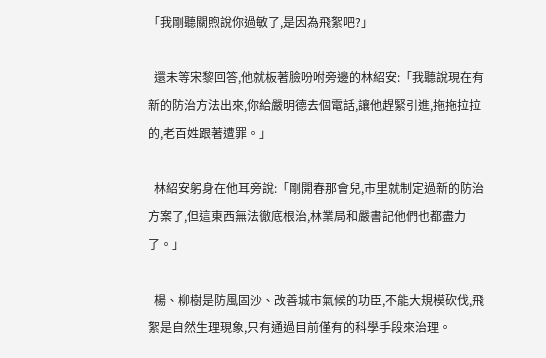「我剛聽關煦說你過敏了,是因為飛絮吧?」

  還未等宋黎回答,他就板著臉吩咐旁邊的林紹安:「我聽說現在有新的防治方法出來,你給嚴明德去個電話,讓他趕緊引進,拖拖拉拉的,老百姓跟著遭罪。」

  林紹安躬身在他耳旁說:「剛開春那會兒,市里就制定過新的防治方案了,但這東西無法徹底根治,林業局和嚴書記他們也都盡力了。」

  楊、柳樹是防風固沙、改善城市氣候的功臣,不能大規模砍伐,飛絮是自然生理現象,只有通過目前僅有的科學手段來治理。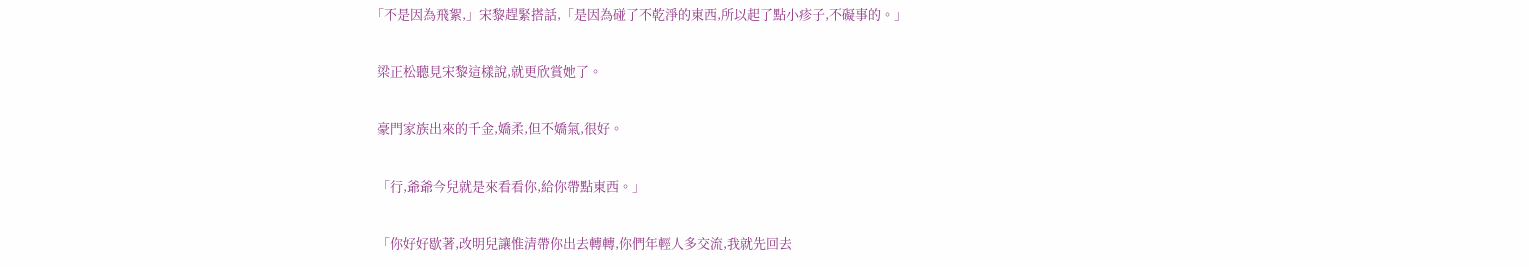「不是因為飛絮,」宋黎趕緊搭話,「是因為碰了不乾淨的東西,所以起了點小疹子,不礙事的。」

  梁正松聽見宋黎這樣說,就更欣賞她了。

  豪門家族出來的千金,嬌柔,但不嬌氣,很好。

  「行,爺爺今兒就是來看看你,給你帶點東西。」

  「你好好歇著,改明兒讓惟清帶你出去轉轉,你們年輕人多交流,我就先回去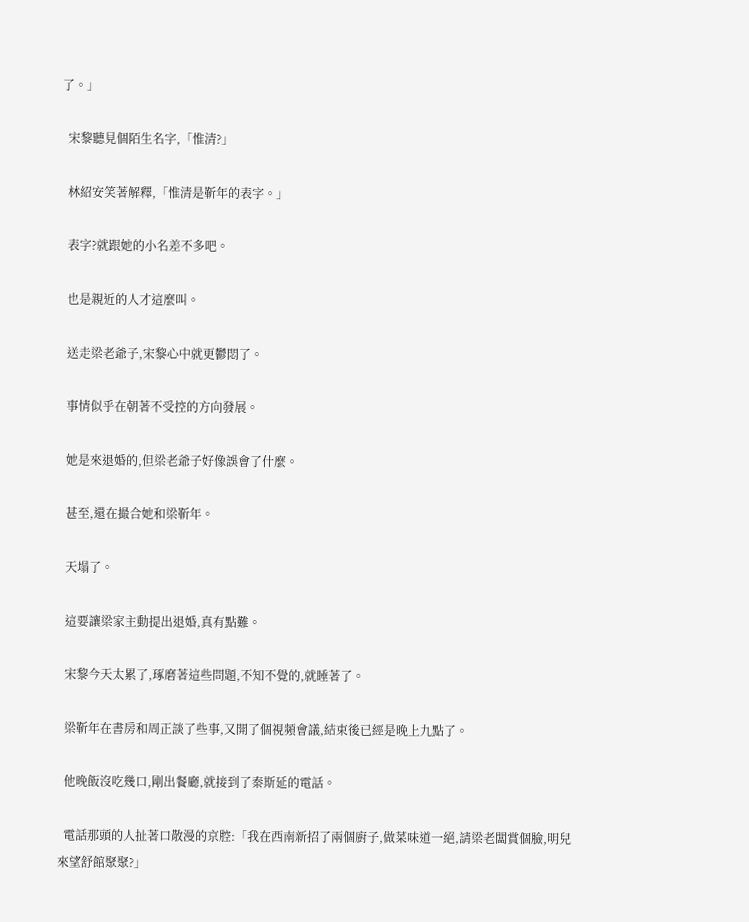了。」

  宋黎聽見個陌生名字,「惟清?」

  林紹安笑著解釋,「惟清是靳年的表字。」

  表字?就跟她的小名差不多吧。

  也是親近的人才這麼叫。

  送走梁老爺子,宋黎心中就更鬱悶了。

  事情似乎在朝著不受控的方向發展。

  她是來退婚的,但梁老爺子好像誤會了什麼。

  甚至,還在撮合她和梁靳年。

  天塌了。

  這要讓梁家主動提出退婚,真有點難。

  宋黎今天太累了,琢磨著這些問題,不知不覺的,就睡著了。

  梁靳年在書房和周正談了些事,又開了個視頻會議,結束後已經是晚上九點了。

  他晚飯沒吃幾口,剛出餐廳,就接到了秦斯延的電話。

  電話那頭的人扯著口散漫的京腔:「我在西南新招了兩個廚子,做菜味道一絕,請梁老闆賞個臉,明兒來望舒館聚聚?」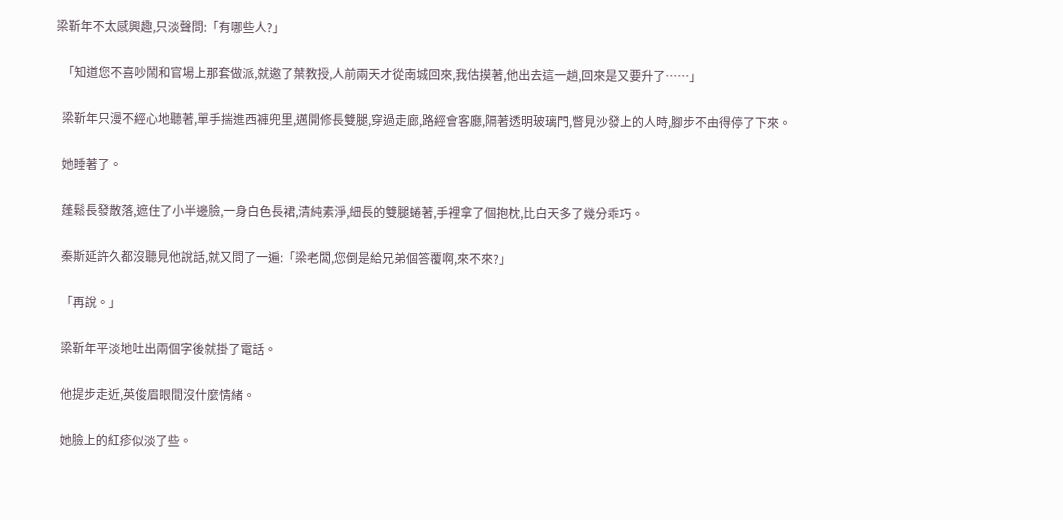梁靳年不太感興趣,只淡聲問:「有哪些人?」

  「知道您不喜吵鬧和官場上那套做派,就邀了葉教授,人前兩天才從南城回來,我估摸著,他出去這一趟,回來是又要升了……」

  梁靳年只漫不經心地聽著,單手揣進西褲兜里,邁開修長雙腿,穿過走廊,路經會客廳,隔著透明玻璃門,瞥見沙發上的人時,腳步不由得停了下來。

  她睡著了。

  蓬鬆長發散落,遮住了小半邊臉,一身白色長裙,清純素淨,細長的雙腿蜷著,手裡拿了個抱枕,比白天多了幾分乖巧。

  秦斯延許久都沒聽見他說話,就又問了一遍:「梁老闆,您倒是給兄弟個答覆啊,來不來?」

  「再說。」

  梁靳年平淡地吐出兩個字後就掛了電話。

  他提步走近,英俊眉眼間沒什麼情緒。

  她臉上的紅疹似淡了些。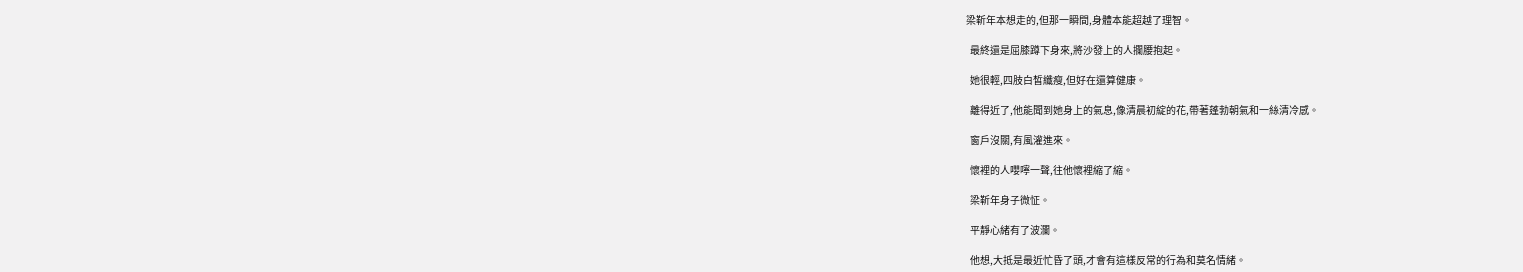梁靳年本想走的,但那一瞬間,身體本能超越了理智。

  最終還是屈膝蹲下身來,將沙發上的人攔腰抱起。

  她很輕,四肢白皙纖瘦,但好在還算健康。

  離得近了,他能聞到她身上的氣息,像清晨初綻的花,帶著蓬勃朝氣和一絲清冷感。

  窗戶沒關,有風灌進來。

  懷裡的人嚶嚀一聲,往他懷裡縮了縮。

  梁靳年身子微怔。

  平靜心緒有了波瀾。

  他想,大抵是最近忙昏了頭,才會有這樣反常的行為和莫名情緒。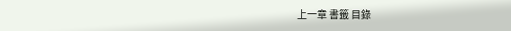上一章 書籤 目錄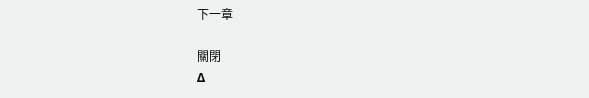下一章

關閉
Δ